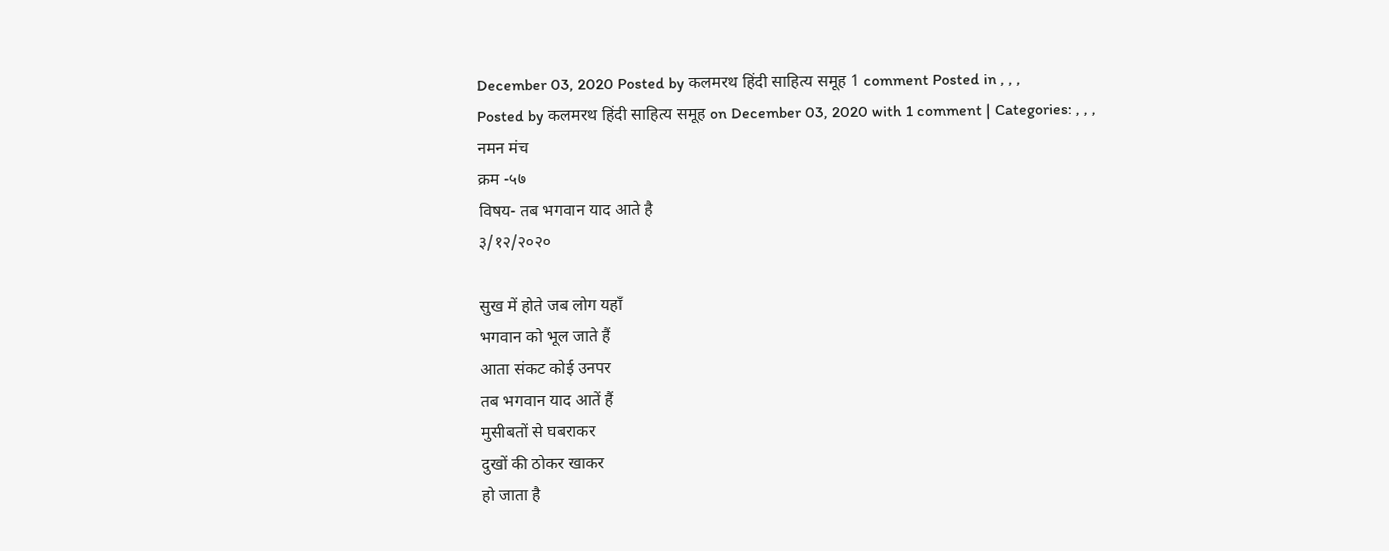December 03, 2020 Posted by कलमरथ हिंदी साहित्य समूह 1 comment Posted in , , ,
Posted by कलमरथ हिंदी साहित्य समूह on December 03, 2020 with 1 comment | Categories: , , ,
नमन मंच
क्रम -५७
विषय- तब भगवान याद आते है
३/१२/२०२०

सुख में होते जब लोग यहाँ
भगवान को भूल जाते हैं
आता संकट कोई उनपर
तब भगवान याद आतें हैं
मुसीबतों से घबराकर
दुखों की ठोकर खाकर
हो जाता है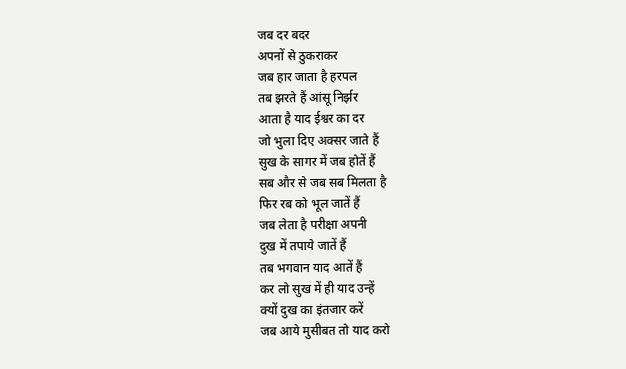जब दर बदर
अपनों से ठुकराकर
जब हार जाता है हरपल
तब झरते हैं आंसू निर्झर
आता है याद ईश्वर का दर
जो भुला दिए अक्सर जाते हैं
सुख के सागर में जब होतें हैं
सब और से जब सब मिलता है
फिर रब को भूल जातें हैं
जब लेता है परीक्षा अपनी
दुख में तपाये जातें हैं
तब भगवान याद आतें हैं
कर लो सुख में ही याद उन्हें
क्यों दुख का इंतजार करें
जब आये मुसीबत तो याद करो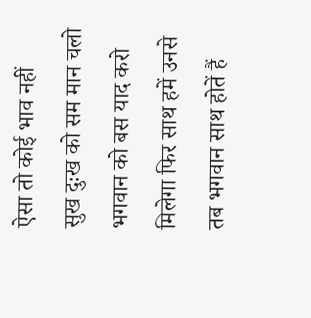ऐसा तो कोई भाव नहीं
सुख दुःख को सम मान चलो
भगवान को बस याद करो
मिलेगा फिर साथ हमें उनसे
तब भगवान साथ होतें हैं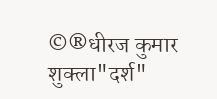©®धीरज कुमार शुक्ला"दर्श"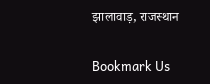झालावाड़, राजस्थान

Bookmark Us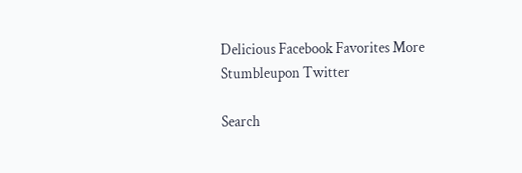Delicious Facebook Favorites More Stumbleupon Twitter

Search